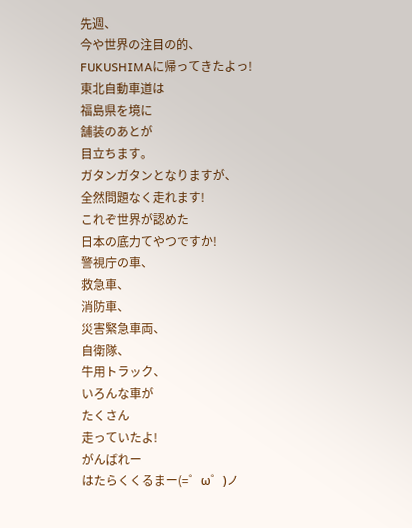先週、
今や世界の注目の的、
FUKUSHIMAに帰ってきたよっ!
東北自動車道は
福島県を境に
舗装のあとが
目立ちます。
ガタンガタンとなりますが、
全然問題なく走れます!
これぞ世界が認めた
日本の底力てやつですか!
警視庁の車、
救急車、
消防車、
災害緊急車両、
自衛隊、
牛用トラック、
いろんな車が
たくさん
走っていたよ!
がんばれー
はたらくくるまー(=゜ω゜)ノ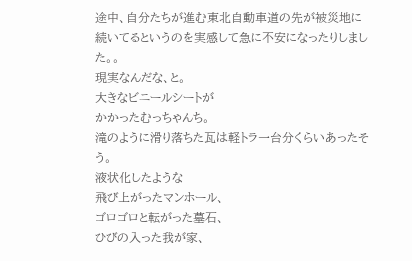途中、自分たちが進む東北自動車道の先が被災地に続いてるというのを実感して急に不安になったりしました。。
現実なんだな、と。
大きなビニールシートが
かかったむっちゃんち。
滝のように滑り落ちた瓦は軽トラ一台分くらいあったそう。
液状化したような
飛び上がったマンホール、
ゴロゴロと転がった墓石、
ひびの入った我が家、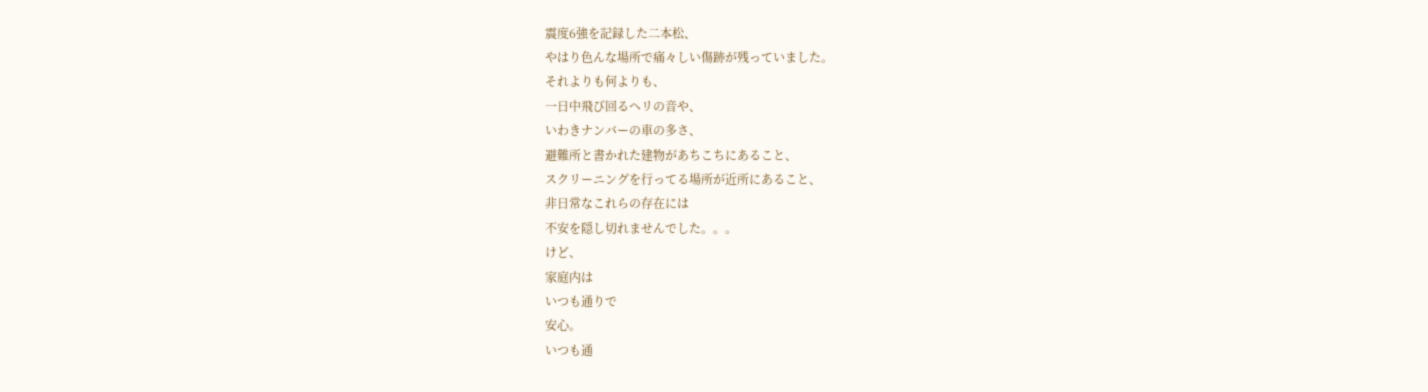震度6強を記録した二本松、
やはり色んな場所で痛々しい傷跡が残っていました。
それよりも何よりも、
一日中飛び回るヘリの音や、
いわきナンバーの車の多さ、
避難所と書かれた建物があちこちにあること、
スクリーニングを行ってる場所が近所にあること、
非日常なこれらの存在には
不安を隠し切れませんでした。。。
けど、
家庭内は
いつも通りで
安心。
いつも通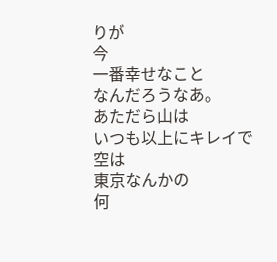りが
今
一番幸せなこと
なんだろうなあ。
あただら山は
いつも以上にキレイで
空は
東京なんかの
何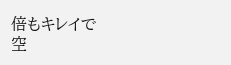倍もキレイで
空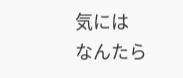気には
なんたら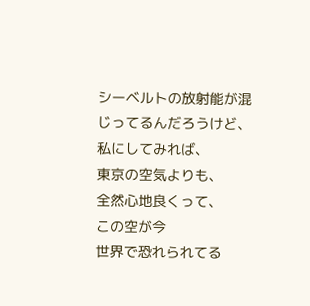シーベルトの放射能が混じってるんだろうけど、
私にしてみれば、
東京の空気よりも、
全然心地良くって、
この空が今
世界で恐れられてる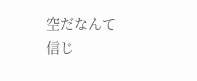空だなんて
信じ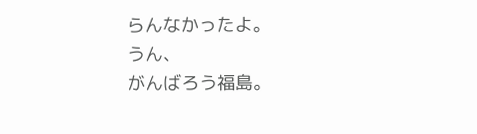らんなかったよ。
うん、
がんばろう福島。